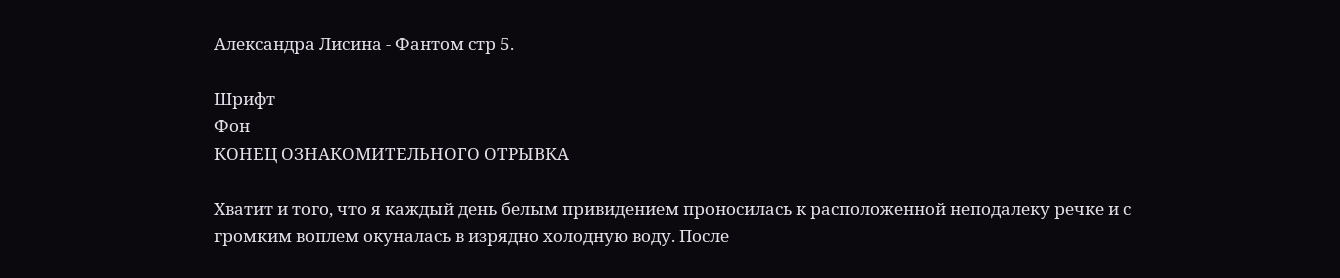Александра Лисина - Фантом стр 5.

Шрифт
Фон
КОНЕЦ ОЗНАКОМИТЕЛЬНОГО ОТРЫВКА

Хватит и того, что я каждый день белым привидением проносилась к расположенной неподалеку речке и с громким воплем окуналась в изрядно холодную воду. После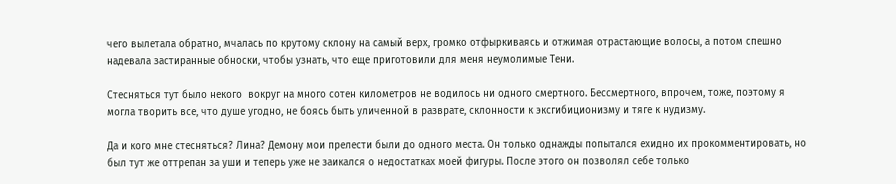чего вылетала обратно, мчалась по крутому склону на самый верх, громко отфыркиваясь и отжимая отрастающие волосы, а потом спешно надевала застиранные обноски, чтобы узнать, что еще приготовили для меня неумолимые Тени.

Стесняться тут было некого  вокруг на много сотен километров не водилось ни одного смертного. Бессмертного, впрочем, тоже, поэтому я могла творить все, что душе угодно, не боясь быть уличенной в разврате, склонности к эксгибиционизму и тяге к нудизму.

Да и кого мне стесняться? Лина? Демону мои прелести были до одного места. Он только однажды попытался ехидно их прокомментировать, но был тут же оттрепан за уши и теперь уже не заикался о недостатках моей фигуры. После этого он позволял себе только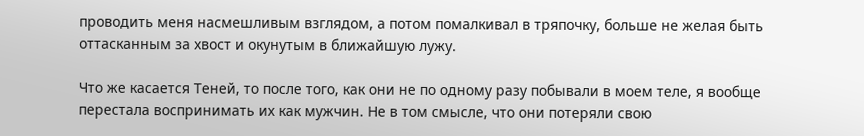проводить меня насмешливым взглядом, а потом помалкивал в тряпочку, больше не желая быть оттасканным за хвост и окунутым в ближайшую лужу.

Что же касается Теней, то после того, как они не по одному разу побывали в моем теле, я вообще перестала воспринимать их как мужчин. Не в том смысле, что они потеряли свою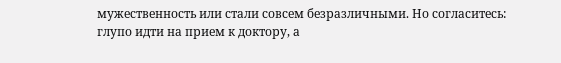мужественность или стали совсем безразличными. Но согласитесь: глупо идти на прием к доктору, а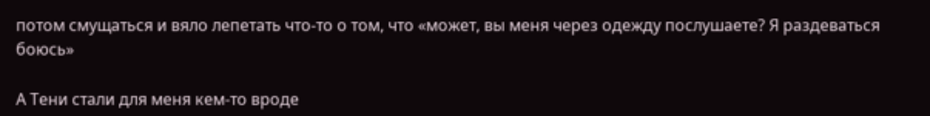потом смущаться и вяло лепетать что-то о том, что «может, вы меня через одежду послушаете? Я раздеваться боюсь»

А Тени стали для меня кем-то вроде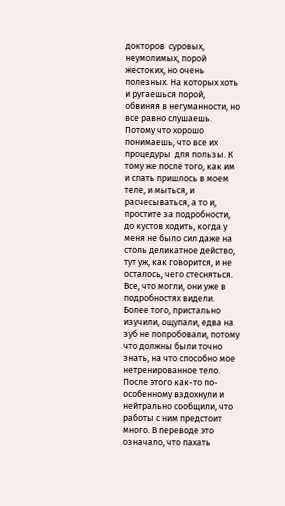докторов  суровых, неумолимых, порой жестоких, но очень полезных. На которых хоть и ругаешься порой, обвиняя в негуманности, но все равно слушаешь. Потому что хорошо понимаешь, что все их процедуры  для пользы. К тому же после того, как им и спать пришлось в моем теле, и мыться, и расчесываться, а то и, простите за подробности, до кустов ходить, когда у меня не было сил даже на столь деликатное действо, тут уж, как говорится, и не осталось, чего стесняться. Все, что могли, они уже в подробностях видели. Более того, пристально изучили, ощупали, едва на зуб не попробовали, потому что должны были точно знать, на что способно мое нетренированное тело. После этого как-то по-особенному вздохнули и нейтрально сообщили, что работы с ним предстоит много. В переводе это означало, что пахать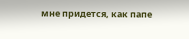мне придется, как папе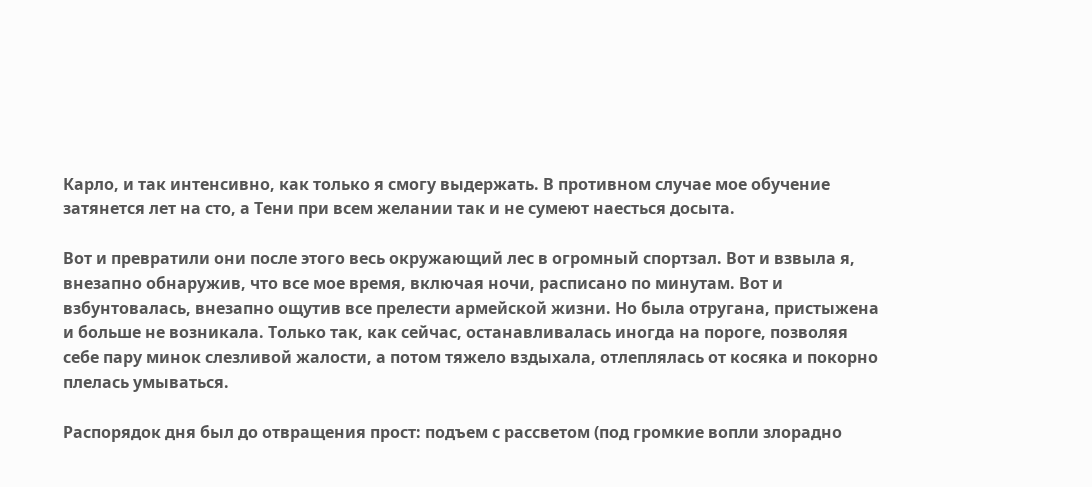Карло, и так интенсивно, как только я смогу выдержать. В противном случае мое обучение затянется лет на сто, а Тени при всем желании так и не сумеют наесться досыта.

Вот и превратили они после этого весь окружающий лес в огромный спортзал. Вот и взвыла я, внезапно обнаружив, что все мое время, включая ночи, расписано по минутам. Вот и взбунтовалась, внезапно ощутив все прелести армейской жизни. Но была отругана, пристыжена и больше не возникала. Только так, как сейчас, останавливалась иногда на пороге, позволяя себе пару минок слезливой жалости, а потом тяжело вздыхала, отлеплялась от косяка и покорно плелась умываться.

Распорядок дня был до отвращения прост: подъем с рассветом (под громкие вопли злорадно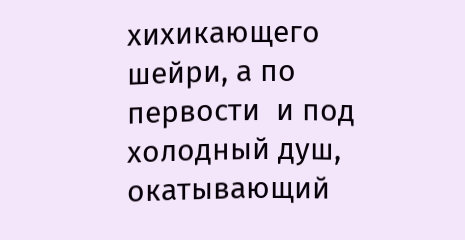хихикающего шейри, а по первости  и под холодный душ, окатывающий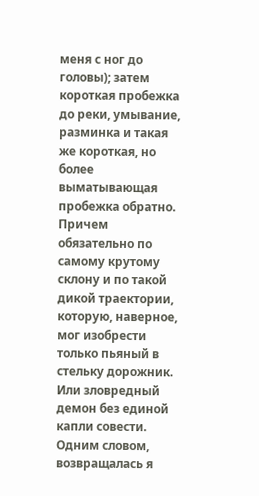меня с ног до головы); затем  короткая пробежка до реки, умывание, разминка и такая же короткая, но более выматывающая пробежка обратно. Причем обязательно по самому крутому склону и по такой дикой траектории, которую, наверное, мог изобрести только пьяный в стельку дорожник. Или зловредный демон без единой капли совести. Одним словом, возвращалась я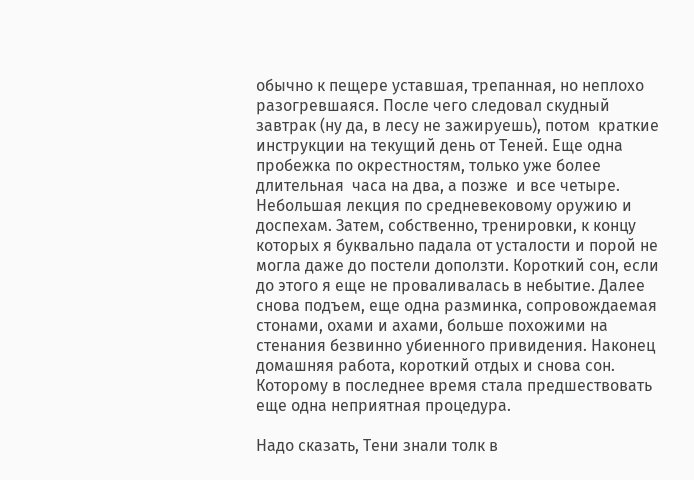обычно к пещере уставшая, трепанная, но неплохо разогревшаяся. После чего следовал скудный завтрак (ну да, в лесу не зажируешь), потом  краткие инструкции на текущий день от Теней. Еще одна пробежка по окрестностям, только уже более длительная  часа на два, а позже  и все четыре. Небольшая лекция по средневековому оружию и доспехам. Затем, собственно, тренировки, к концу которых я буквально падала от усталости и порой не могла даже до постели доползти. Короткий сон, если до этого я еще не проваливалась в небытие. Далее  снова подъем, еще одна разминка, сопровождаемая стонами, охами и ахами, больше похожими на стенания безвинно убиенного привидения. Наконец  домашняя работа, короткий отдых и снова сон. Которому в последнее время стала предшествовать еще одна неприятная процедура.

Надо сказать, Тени знали толк в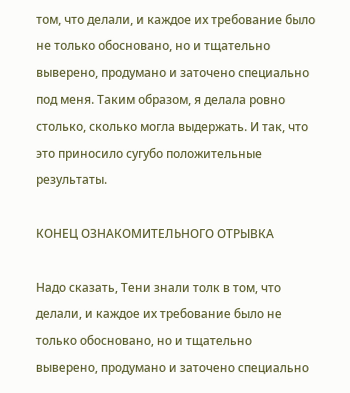том, что делали, и каждое их требование было не только обосновано, но и тщательно выверено, продумано и заточено специально под меня. Таким образом, я делала ровно столько, сколько могла выдержать. И так, что это приносило сугубо положительные результаты.

КОНЕЦ ОЗНАКОМИТЕЛЬНОГО ОТРЫВКА

Надо сказать, Тени знали толк в том, что делали, и каждое их требование было не только обосновано, но и тщательно выверено, продумано и заточено специально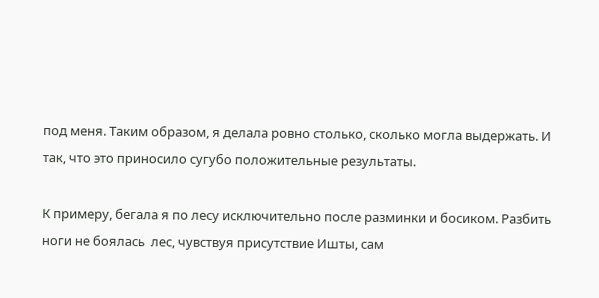под меня. Таким образом, я делала ровно столько, сколько могла выдержать. И так, что это приносило сугубо положительные результаты.

К примеру, бегала я по лесу исключительно после разминки и босиком. Разбить ноги не боялась  лес, чувствуя присутствие Ишты, сам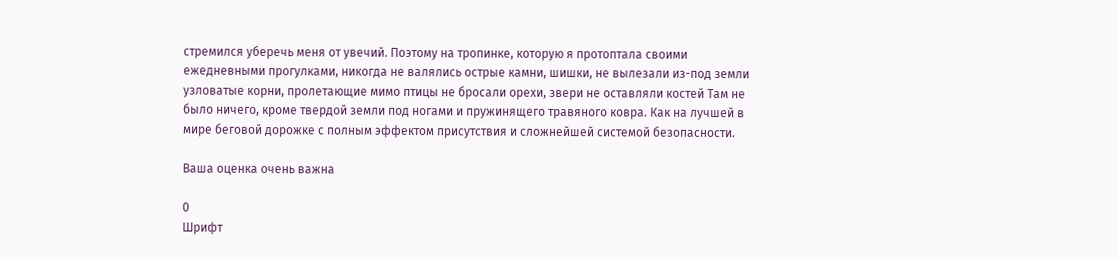стремился уберечь меня от увечий. Поэтому на тропинке, которую я протоптала своими ежедневными прогулками, никогда не валялись острые камни, шишки, не вылезали из-под земли узловатые корни, пролетающие мимо птицы не бросали орехи, звери не оставляли костей Там не было ничего, кроме твердой земли под ногами и пружинящего травяного ковра. Как на лучшей в мире беговой дорожке с полным эффектом присутствия и сложнейшей системой безопасности.

Ваша оценка очень важна

0
Шрифт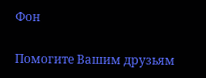Фон

Помогите Вашим друзьям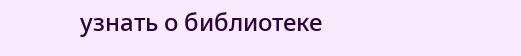узнать о библиотеке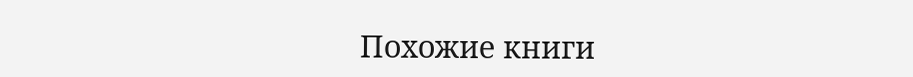Похожие книги